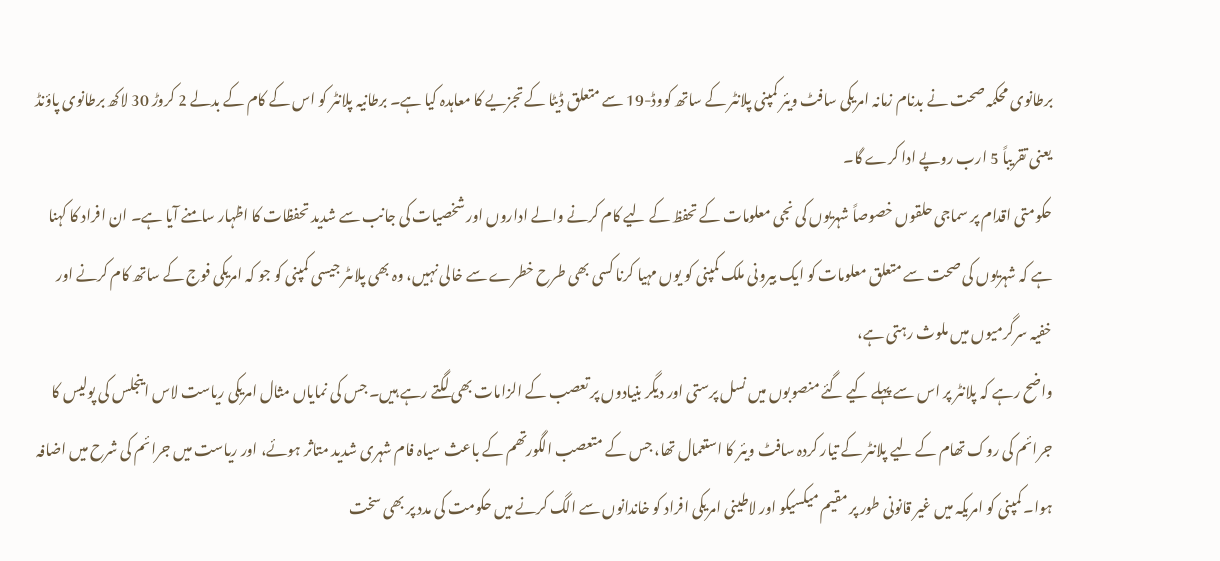برطانوی محکمہ صحت نے بدنام زمانہ امریکی سافٹ ویئر کمپنی پلانٹر کے ساتھ کووڈ-19 سے متعلق ڈیٹا کے تجزیے کا معاہدہ کیا ہے۔ برطانیہ پلانٹر کو اس کے کام کے بدلے 2 کروڑ 30 لاکھ برطانوی پاؤنڈ یعنی تقریباً 5 ارب روپے ادا کرے گا۔
حکومتی اقدام پر سماجی حلقوں خصوصاً شہریوں کی نجی معلومات کے تحفظ کے لیے کام کرنے والے اداروں اور شخصیات کی جانب سے شدید تحفظات کا اظہار سامنے آیا ہے۔ ان افراد کا کہنا ہے کہ شہریوں کی صحت سے متعلق معلومات کو ایک بیرونی ملک کمپنی کو یوں مہیا کرنا کسی بھی طرح خطرے سے خالی نہیں، وہ بھی پلاںٹر جیسی کمپنی کو جو کہ امریکی فوج کے ساتھ کام کرنے اور خفیہ سرگرمیوں میں ملوث رہتی ہے،
واضح رہے کہ پلانٹر پر اس سے پہلے کیے گئے منصوبوں میں نسل پرستی اور دیگر بنیادوں پر تعصب کے الزامات بھی لگتے رہے ہیں۔ جس کی نمایاں مثال امریکی ریاست لاس اینجلس کی پولیس کا جرائم کی روک تھام کے لیے پلانٹر کے تیار کردہ سافٹ ویئر کا استعمال تھا، جس کے متعصب الگورتھم کے باعث سیاہ فام شہری شدید متاثر ہوئے، اور ریاست میں جرائم کی شرح میں اضافہ ہوا۔ کمپنی کو امریکہ میں غیر قانونی طور پر مقیم میکسیکو اور لاطینی امریکی افراد کو خاندانوں سے الگ کرنے میں حکومت کی مدد پر بھی سخت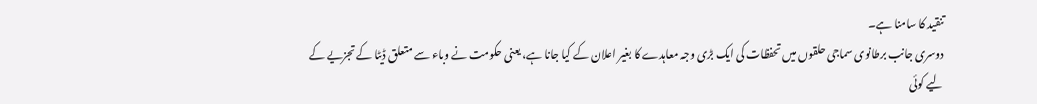تنقید کا سامنا ہے۔
دوسری جانب برطانوی سماجی حلقوں میں تحفظات کی ایک بڑی وجہ معاہدے کا بغیر اعلان کے کیا جانا ہے، یعنی حکومت نے وباء سے متعلق ڈیٹا کے تجزیے کے لیے کوئی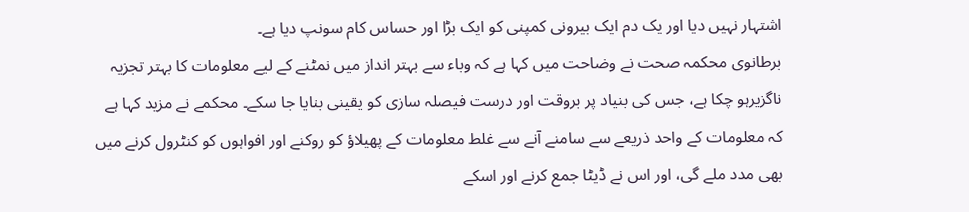اشتہار نہیں دیا اور یک دم ایک بیرونی کمپنی کو ایک بڑا اور حساس کام سونپ دیا ہے۔
برطانوی محکمہ صحت نے وضاحت میں کہا ہے کہ وباء سے بہتر انداز میں نمٹنے کے لیے معلومات کا بہتر تجزیہ ناگزیرہو چکا ہے، جس کی بنیاد پر بروقت اور درست فیصلہ سازی کو یقینی بنایا جا سکے۔ محکمے نے مزید کہا ہے کہ معلومات کے واحد ذریعے سے سامنے آنے سے غلط معلومات کے پھیلاؤ کو روکنے اور افواہوں کو کنٹرول کرنے میں بھی مدد ملے گی، اور اس نے ڈیٹا جمع کرنے اور اسکے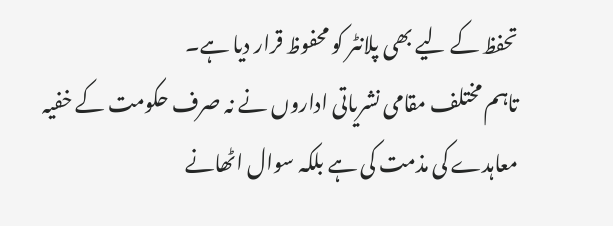تحفظ کے لیے بھی پلانٹر کو محفوظ قرار دیا ہے۔
تاہم مختلف مقامی نشریاتی اداروں نے نہ صرف حکومت کے خفیہ معاہدے کی مذمت کی ہے بلکہ سوال اٹھانے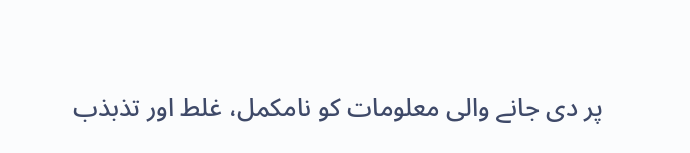پر دی جانے والی معلومات کو نامکمل، غلط اور تذبذب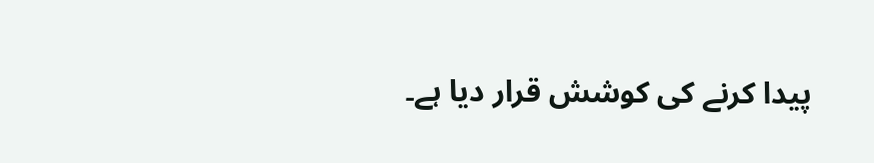پیدا کرنے کی کوشش قرار دیا ہے۔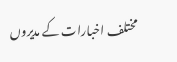مختلف اخبارات کے مدیروں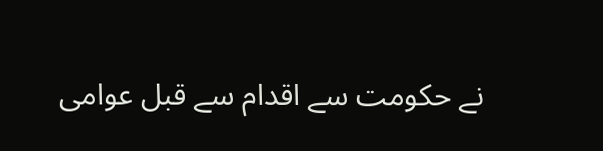نے حکومت سے اقدام سے قبل عوامی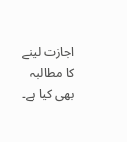اجازت لینے کا مطالبہ بھی کیا ہے۔